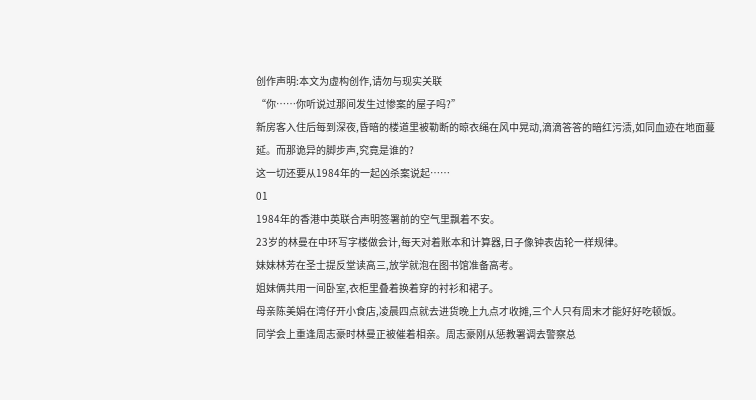创作声明:本文为虚构创作,请勿与现实关联
“你……你听说过那间发生过惨案的屋子吗?”
新房客入住后每到深夜,昏暗的楼道里被勒断的晾衣绳在风中晃动,滴滴答答的暗红污渍,如同血迹在地面蔓延。而那诡异的脚步声,究竟是谁的?
这一切还要从1984年的一起凶杀案说起……
01
1984年的香港中英联合声明签署前的空气里飘着不安。
23岁的林曼在中环写字楼做会计,每天对着账本和计算器,日子像钟表齿轮一样规律。
妹妹林芳在圣士提反堂读高三,放学就泡在图书馆准备高考。
姐妹俩共用一间卧室,衣柜里叠着换着穿的衬衫和裙子。
母亲陈美娟在湾仔开小食店,凌晨四点就去进货晚上九点才收摊,三个人只有周末才能好好吃顿饭。
同学会上重逢周志豪时林曼正被催着相亲。周志豪刚从惩教署调去警察总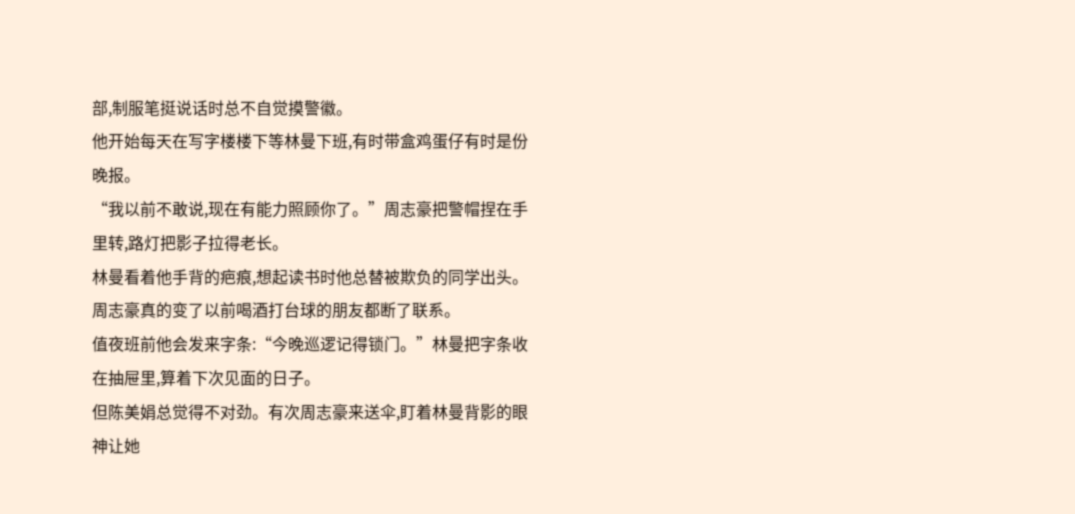部,制服笔挺说话时总不自觉摸警徽。
他开始每天在写字楼楼下等林曼下班,有时带盒鸡蛋仔有时是份晚报。
“我以前不敢说,现在有能力照顾你了。”周志豪把警帽捏在手里转,路灯把影子拉得老长。
林曼看着他手背的疤痕,想起读书时他总替被欺负的同学出头。
周志豪真的变了以前喝酒打台球的朋友都断了联系。
值夜班前他会发来字条:“今晚巡逻记得锁门。”林曼把字条收在抽屉里,算着下次见面的日子。
但陈美娟总觉得不对劲。有次周志豪来送伞,盯着林曼背影的眼神让她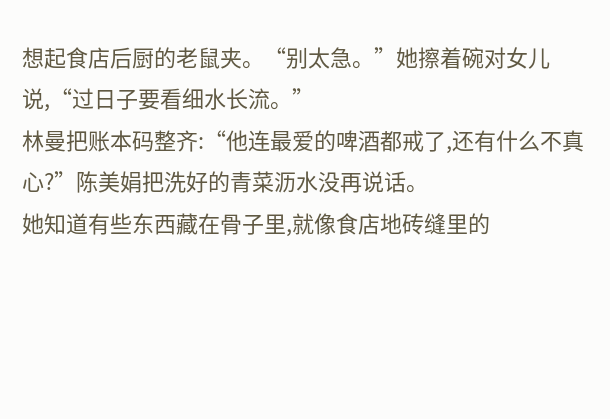想起食店后厨的老鼠夹。“别太急。”她擦着碗对女儿说,“过日子要看细水长流。”
林曼把账本码整齐:“他连最爱的啤酒都戒了,还有什么不真心?”陈美娟把洗好的青菜沥水没再说话。
她知道有些东西藏在骨子里,就像食店地砖缝里的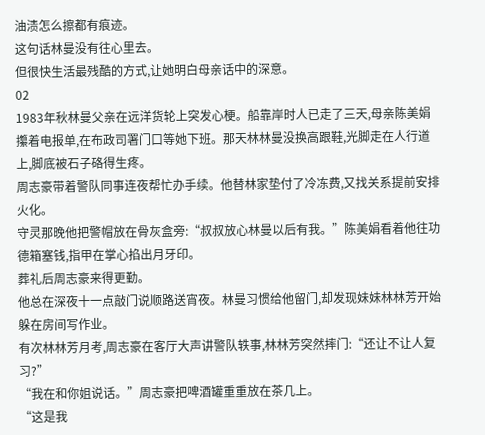油渍怎么擦都有痕迹。
这句话林曼没有往心里去。
但很快生活最残酷的方式,让她明白母亲话中的深意。
02
1983年秋林曼父亲在远洋货轮上突发心梗。船靠岸时人已走了三天,母亲陈美娟攥着电报单,在布政司署门口等她下班。那天林林曼没换高跟鞋,光脚走在人行道上,脚底被石子硌得生疼。
周志豪带着警队同事连夜帮忙办手续。他替林家垫付了冷冻费,又找关系提前安排火化。
守灵那晚他把警帽放在骨灰盒旁:“叔叔放心林曼以后有我。”陈美娟看着他往功德箱塞钱,指甲在掌心掐出月牙印。
葬礼后周志豪来得更勤。
他总在深夜十一点敲门说顺路送宵夜。林曼习惯给他留门,却发现妹妹林林芳开始躲在房间写作业。
有次林林芳月考,周志豪在客厅大声讲警队轶事,林林芳突然摔门:“还让不让人复习?”
“我在和你姐说话。”周志豪把啤酒罐重重放在茶几上。
“这是我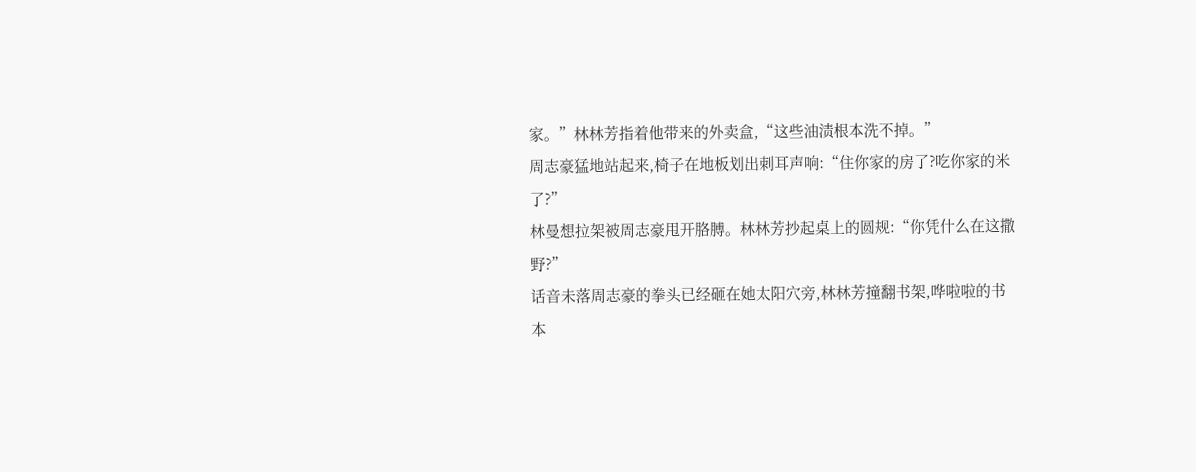家。”林林芳指着他带来的外卖盒,“这些油渍根本洗不掉。”
周志豪猛地站起来,椅子在地板划出刺耳声响:“住你家的房了?吃你家的米了?”
林曼想拉架被周志豪甩开胳膊。林林芳抄起桌上的圆规:“你凭什么在这撒野?”
话音未落周志豪的拳头已经砸在她太阳穴旁,林林芳撞翻书架,哗啦啦的书本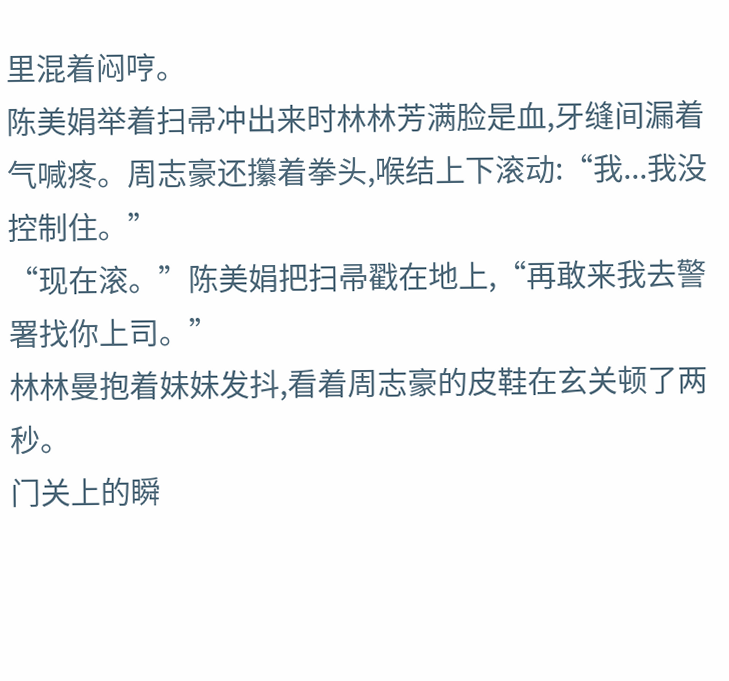里混着闷哼。
陈美娟举着扫帚冲出来时林林芳满脸是血,牙缝间漏着气喊疼。周志豪还攥着拳头,喉结上下滚动:“我...我没控制住。”
“现在滚。”陈美娟把扫帚戳在地上,“再敢来我去警署找你上司。”
林林曼抱着妹妹发抖,看着周志豪的皮鞋在玄关顿了两秒。
门关上的瞬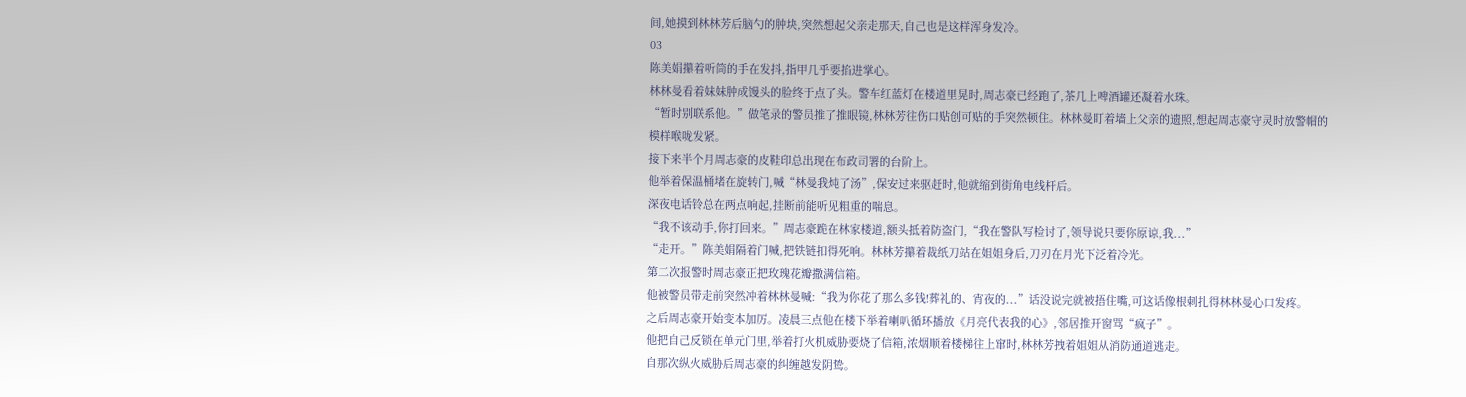间,她摸到林林芳后脑勺的肿块,突然想起父亲走那天,自己也是这样浑身发冷。
03
陈美娟攥着听筒的手在发抖,指甲几乎要掐进掌心。
林林曼看着妹妹肿成馒头的脸终于点了头。警车红蓝灯在楼道里晃时,周志豪已经跑了,茶几上啤酒罐还凝着水珠。
“暂时别联系他。”做笔录的警员推了推眼镜,林林芳往伤口贴创可贴的手突然顿住。林林曼盯着墙上父亲的遗照,想起周志豪守灵时放警帽的模样喉咙发紧。
接下来半个月周志豪的皮鞋印总出现在布政司署的台阶上。
他举着保温桶堵在旋转门,喊“林曼我炖了汤”,保安过来驱赶时,他就缩到街角电线杆后。
深夜电话铃总在两点响起,挂断前能听见粗重的喘息。
“我不该动手,你打回来。”周志豪跪在林家楼道,额头抵着防盗门,“我在警队写检讨了,领导说只要你原谅,我...”
“走开。”陈美娟隔着门喊,把铁链扣得死响。林林芳攥着裁纸刀站在姐姐身后,刀刃在月光下泛着冷光。
第二次报警时周志豪正把玫瑰花瓣撒满信箱。
他被警员带走前突然冲着林林曼喊:“我为你花了那么多钱!葬礼的、宵夜的...”话没说完就被捂住嘴,可这话像根刺扎得林林曼心口发疼。
之后周志豪开始变本加厉。凌晨三点他在楼下举着喇叭循环播放《月亮代表我的心》,邻居推开窗骂“疯子”。
他把自己反锁在单元门里,举着打火机威胁要烧了信箱,浓烟顺着楼梯往上窜时,林林芳拽着姐姐从消防通道逃走。
自那次纵火威胁后周志豪的纠缠越发阴鸷。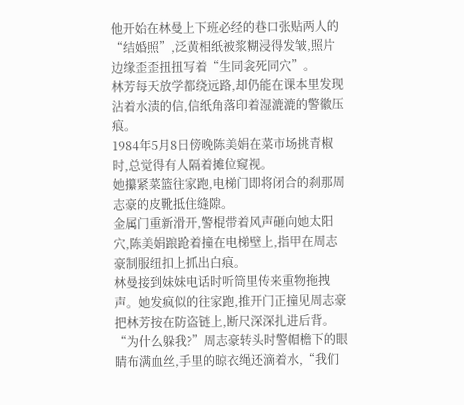他开始在林曼上下班必经的巷口张贴两人的“结婚照”,泛黄相纸被浆糊浸得发皱,照片边缘歪歪扭扭写着“生同衾死同穴”。
林芳每天放学都绕远路,却仍能在课本里发现沾着水渍的信,信纸角落印着湿漉漉的警徽压痕。
1984年5月8日傍晚陈美娟在菜市场挑青椒时,总觉得有人隔着摊位窥视。
她攥紧菜篮往家跑,电梯门即将闭合的刹那周志豪的皮靴抵住缝隙。
金属门重新滑开,警棍带着风声砸向她太阳穴,陈美娟踉跄着撞在电梯壁上,指甲在周志豪制服纽扣上抓出白痕。
林曼接到妹妹电话时听筒里传来重物拖拽声。她发疯似的往家跑,推开门正撞见周志豪把林芳按在防盗链上,断尺深深扎进后背。
“为什么躲我?”周志豪转头时警帽檐下的眼睛布满血丝,手里的晾衣绳还滴着水,“我们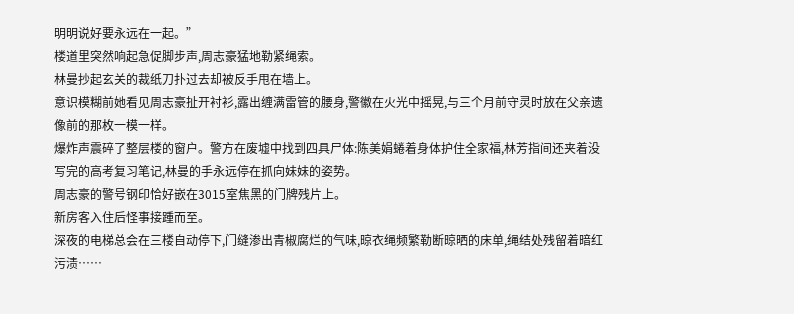明明说好要永远在一起。”
楼道里突然响起急促脚步声,周志豪猛地勒紧绳索。
林曼抄起玄关的裁纸刀扑过去却被反手甩在墙上。
意识模糊前她看见周志豪扯开衬衫,露出缠满雷管的腰身,警徽在火光中摇晃,与三个月前守灵时放在父亲遗像前的那枚一模一样。
爆炸声震碎了整层楼的窗户。警方在废墟中找到四具尸体:陈美娟蜷着身体护住全家福,林芳指间还夹着没写完的高考复习笔记,林曼的手永远停在抓向妹妹的姿势。
周志豪的警号钢印恰好嵌在3015室焦黑的门牌残片上。
新房客入住后怪事接踵而至。
深夜的电梯总会在三楼自动停下,门缝渗出青椒腐烂的气味,晾衣绳频繁勒断晾晒的床单,绳结处残留着暗红污渍……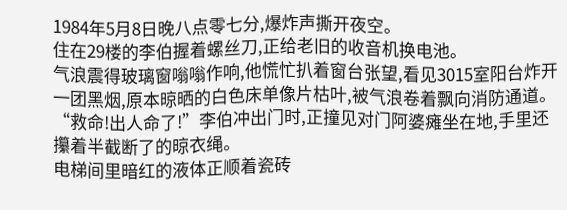1984年5月8日晚八点零七分,爆炸声撕开夜空。
住在29楼的李伯握着螺丝刀,正给老旧的收音机换电池。
气浪震得玻璃窗嗡嗡作响,他慌忙扒着窗台张望,看见3015室阳台炸开一团黑烟,原本晾晒的白色床单像片枯叶,被气浪卷着飘向消防通道。
“救命!出人命了!”李伯冲出门时,正撞见对门阿婆瘫坐在地,手里还攥着半截断了的晾衣绳。
电梯间里暗红的液体正顺着瓷砖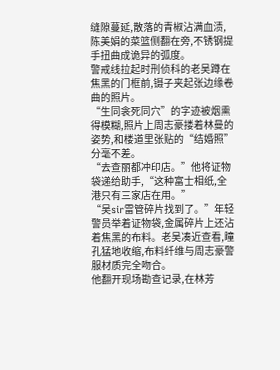缝隙蔓延,散落的青椒沾满血渍,陈美娟的菜篮侧翻在旁,不锈钢提手扭曲成诡异的弧度。
警戒线拉起时刑侦科的老吴蹲在焦黑的门框前,镊子夹起张边缘卷曲的照片。
“生同衾死同穴”的字迹被烟熏得模糊,照片上周志豪搂着林曼的姿势,和楼道里张贴的“结婚照”分毫不差。
“去查丽都冲印店。”他将证物袋递给助手,“这种富士相纸,全港只有三家店在用。”
“吴sir雷管碎片找到了。”年轻警员举着证物袋,金属碎片上还沾着焦黑的布料。老吴凑近查看,瞳孔猛地收缩,布料纤维与周志豪警服材质完全吻合。
他翻开现场勘查记录,在林芳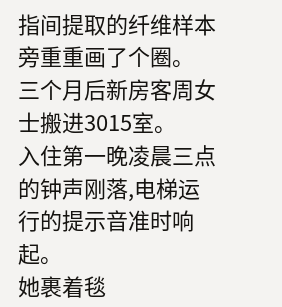指间提取的纤维样本旁重重画了个圈。
三个月后新房客周女士搬进3015室。
入住第一晚凌晨三点的钟声刚落,电梯运行的提示音准时响起。
她裹着毯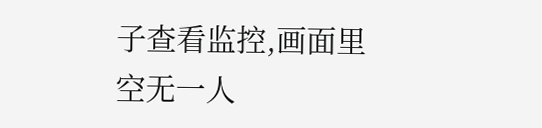子查看监控,画面里空无一人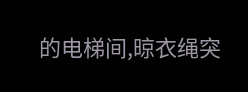的电梯间,晾衣绳突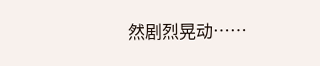然剧烈晃动……